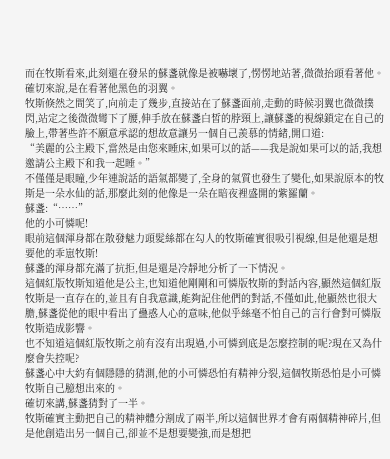而在牧斯看來,此刻還在發呆的蘇盞就像是被嚇壞了,愣愣地站著,微微抬頭看著他。
確切來說,是在看著他黑色的羽翼。
牧斯倏然之間笑了,向前走了幾步,直接站在了蘇盞面前,走動的時候羽翼也微微撲閃,站定之後微微彎下了腰,伸手放在蘇盞白皙的脖頸上,讓蘇盞的視線鎖定在自己的臉上,帶著些許不願意承認的想故意讓另一個自己羨慕的情緒,開口道:
“美麗的公主殿下,當然是由您來睡床,如果可以的話——我是說如果可以的話,我想邀請公主殿下和我一起睡。”
不僅僅是眼瞳,少年連說話的語氣都變了,全身的氣質也發生了變化,如果說原本的牧斯是一朵水仙的話,那麼此刻的他像是一朵在暗夜裡盛開的紫羅蘭。
蘇盞:“……”
他的小可憐呢!
眼前這個渾身都在散發魅力頭髮絲都在勾人的牧斯確實很吸引視線,但是他還是想要他的乖崽牧斯!
蘇盞的渾身都充滿了抗拒,但是還是冷靜地分析了一下情況。
這個紅版牧斯知道他是公主,也知道他剛剛和可憐版牧斯的對話內容,顯然這個紅版牧斯是一直存在的,並且有自我意識,能夠記住他們的對話,不僅如此,他顯然也很大膽,蘇盞從他的眼中看出了蠱惑人心的意味,他似乎絲毫不怕自己的言行會對可憐版牧斯造成影響。
也不知道這個紅版牧斯之前有沒有出現過,小可憐到底是怎麼控制的呢?現在又為什麼會失控呢?
蘇盞心中大約有個隱隱的猜測,他的小可憐恐怕有精神分裂,這個牧斯恐怕是小可憐牧斯自己臆想出來的。
確切來講,蘇盞猜對了一半。
牧斯確實主動把自己的精神體分割成了兩半,所以這個世界才會有兩個精神碎片,但是他創造出另一個自己,卻並不是想要變強,而是想把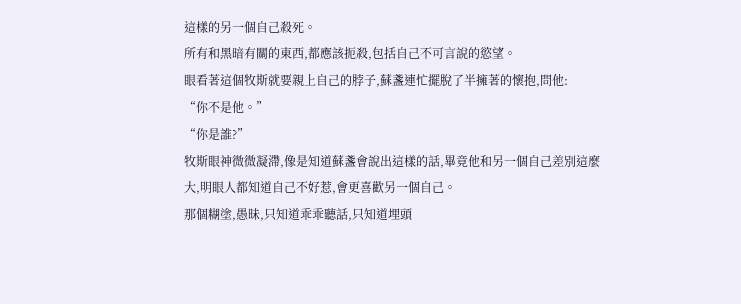這樣的另一個自己殺死。
所有和黑暗有關的東西,都應該扼殺,包括自己不可言說的慾望。
眼看著這個牧斯就要親上自己的脖子,蘇盞連忙擺脫了半擁著的懷抱,問他:
“你不是他。”
“你是誰?”
牧斯眼神微微凝滯,像是知道蘇盞會說出這樣的話,畢竟他和另一個自己差別這麼大,明眼人都知道自己不好惹,會更喜歡另一個自己。
那個糊塗,愚昧,只知道乖乖聽話,只知道埋頭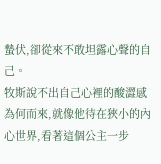蟄伏,卻從來不敢坦露心聲的自己。
牧斯說不出自己心裡的酸澀感為何而來,就像他待在狹小的內心世界,看著這個公主一步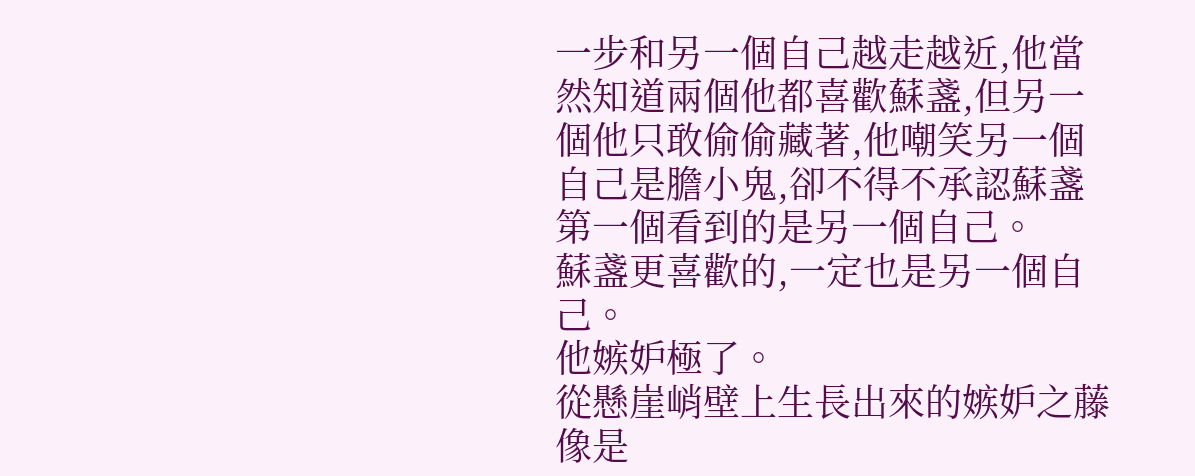一步和另一個自己越走越近,他當然知道兩個他都喜歡蘇盞,但另一個他只敢偷偷藏著,他嘲笑另一個自己是膽小鬼,卻不得不承認蘇盞第一個看到的是另一個自己。
蘇盞更喜歡的,一定也是另一個自己。
他嫉妒極了。
從懸崖峭壁上生長出來的嫉妒之藤像是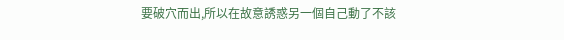要破穴而出,所以在故意誘惑另一個自己動了不該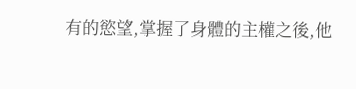有的慾望,掌握了身體的主權之後,他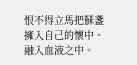恨不得立馬把蘇盞擁入自己的懷中。
融入血液之中。